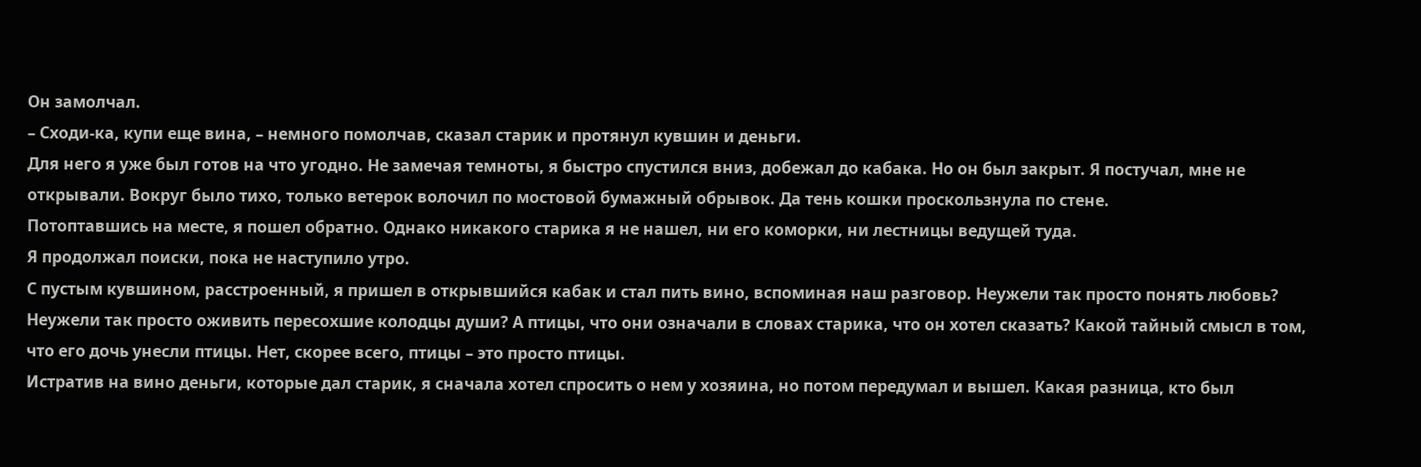Он замолчал.
– Сходи-ка, купи еще вина, – немного помолчав, сказал старик и протянул кувшин и деньги.
Для него я уже был готов на что угодно. Не замечая темноты, я быстро спустился вниз, добежал до кабака. Но он был закрыт. Я постучал, мне не открывали. Вокруг было тихо, только ветерок волочил по мостовой бумажный обрывок. Да тень кошки проскользнула по стене.
Потоптавшись на месте, я пошел обратно. Однако никакого старика я не нашел, ни его коморки, ни лестницы ведущей туда.
Я продолжал поиски, пока не наступило утро.
С пустым кувшином, расстроенный, я пришел в открывшийся кабак и стал пить вино, вспоминая наш разговор. Неужели так просто понять любовь? Неужели так просто оживить пересохшие колодцы души? А птицы, что они означали в словах старика, что он хотел сказать? Какой тайный смысл в том, что его дочь унесли птицы. Нет, скорее всего, птицы – это просто птицы.
Истратив на вино деньги, которые дал старик, я сначала хотел спросить о нем у хозяина, но потом передумал и вышел. Какая разница, кто был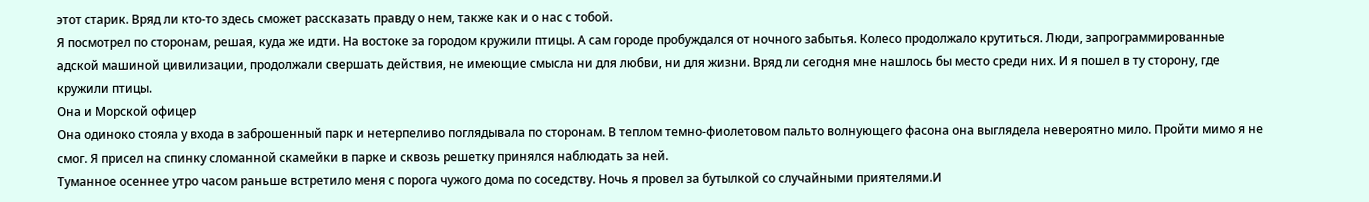этот старик. Вряд ли кто-то здесь сможет рассказать правду о нем, также как и о нас с тобой.
Я посмотрел по сторонам, решая, куда же идти. На востоке за городом кружили птицы. А сам городе пробуждался от ночного забытья. Колесо продолжало крутиться. Люди, запрограммированные адской машиной цивилизации, продолжали свершать действия, не имеющие смысла ни для любви, ни для жизни. Вряд ли сегодня мне нашлось бы место среди них. И я пошел в ту сторону, где кружили птицы.
Она и Морской офицер
Она одиноко стояла у входа в заброшенный парк и нетерпеливо поглядывала по сторонам. В теплом темно-фиолетовом пальто волнующего фасона она выглядела невероятно мило. Пройти мимо я не смог. Я присел на спинку сломанной скамейки в парке и сквозь решетку принялся наблюдать за ней.
Туманное осеннее утро часом раньше встретило меня с порога чужого дома по соседству. Ночь я провел за бутылкой со случайными приятелями.И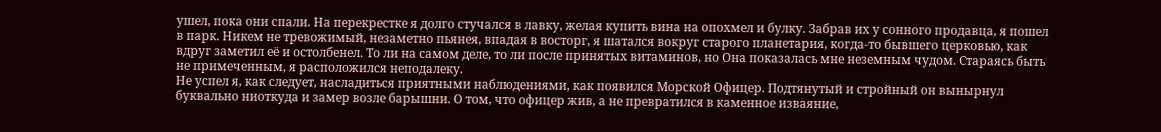ушел, пока они спали. На перекрестке я долго стучался в лавку, желая купить вина на опохмел и булку. Забрав их у сонного продавца, я пошел в парк. Никем не тревожимый, незаметно пьянея, впадая в восторг, я шатался вокруг старого планетария, когда-то бывшего церковью, как вдруг заметил её и остолбенел. То ли на самом деле, то ли после принятых витаминов, но Она показалась мне неземным чудом. Стараясь быть не примеченным, я расположился неподалеку.
Не успел я, как следует, насладиться приятными наблюдениями, как появился Морской Офицер. Подтянутый и стройный он вынырнул буквально ниоткуда и замер возле барышни. О том, что офицер жив, а не превратился в каменное изваяние,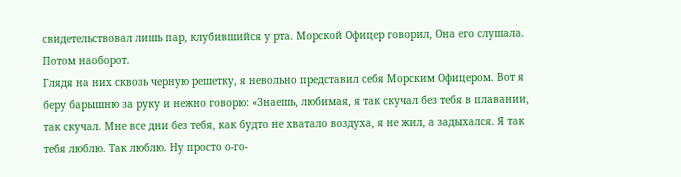свидетельствовал лишь пар, клубившийся у рта. Морской Офицер говорил, Она его слушала. Потом наоборот.
Глядя на них сквозь черную решетку, я невольно представил себя Морским Офицером. Вот я беру барышню за руку и нежно говорю: «Знаешь, любимая, я так скучал без тебя в плавании, так скучал. Мне все дни без тебя, как будто не хватало воздуха, я не жил, а задыхался. Я так тебя люблю. Так люблю. Ну просто о-го-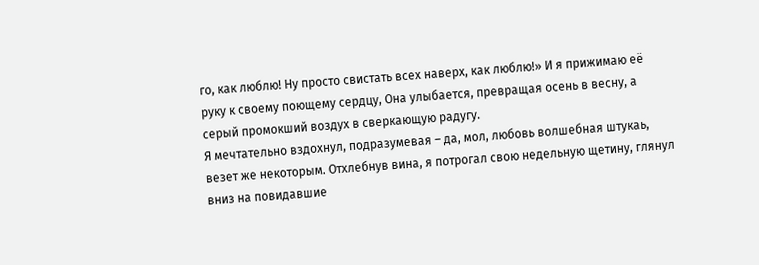го, как люблю! Ну просто свистать всех наверх, как люблю!» И я прижимаю её руку к своему поющему сердцу, Она улыбается, превращая осень в весну, а серый промокший воздух в сверкающую радугу.
Я мечтательно вздохнул, подразумевая – да, мол, любовь волшебная штукаь, везет же некоторым. Отхлебнув вина, я потрогал свою недельную щетину, глянул вниз на повидавшие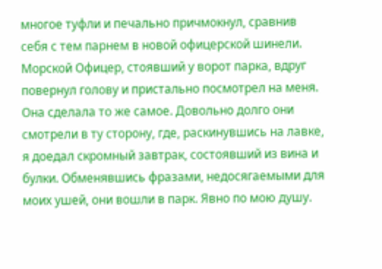многое туфли и печально причмокнул, сравнив себя с тем парнем в новой офицерской шинели.
Морской Офицер, стоявший у ворот парка, вдруг повернул голову и пристально посмотрел на меня. Она сделала то же самое. Довольно долго они смотрели в ту сторону, где, раскинувшись на лавке, я доедал скромный завтрак, состоявший из вина и булки. Обменявшись фразами, недосягаемыми для моих ушей, они вошли в парк. Явно по мою душу.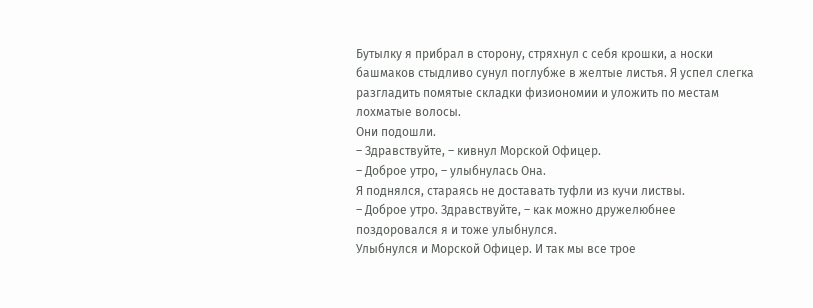Бутылку я прибрал в сторону, стряхнул с себя крошки, а носки башмаков стыдливо сунул поглубже в желтые листья. Я успел слегка разгладить помятые складки физиономии и уложить по местам лохматые волосы.
Они подошли.
– Здравствуйте, – кивнул Морской Офицер.
– Доброе утро, – улыбнулась Она.
Я поднялся, стараясь не доставать туфли из кучи листвы.
– Доброе утро. Здравствуйте, – как можно дружелюбнее поздоровался я и тоже улыбнулся.
Улыбнулся и Морской Офицер. И так мы все трое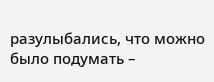разулыбались, что можно было подумать –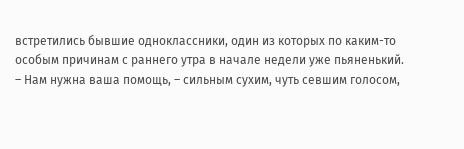встретились бывшие одноклассники, один из которых по каким-то особым причинам с раннего утра в начале недели уже пьяненький.
– Нам нужна ваша помощь, – сильным сухим, чуть севшим голосом,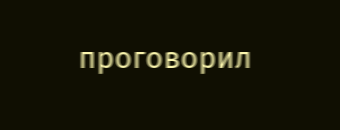проговорил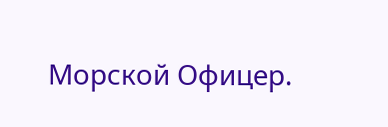Морской Офицер.